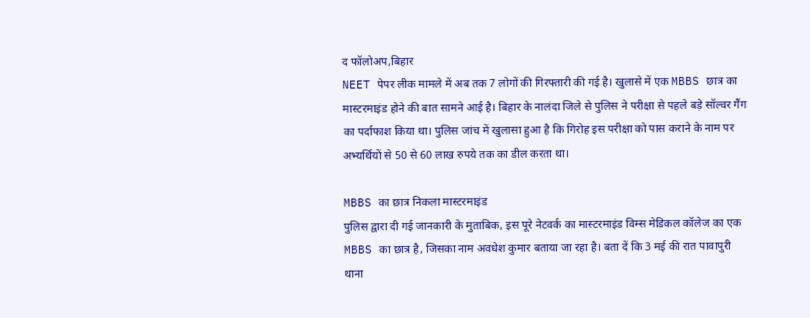द फॉलोअप,बिहार
NEET पेपर लीक मामले में अब तक 7 लोगों की गिरफ्तारी की गई है। खुलासे में एक MBBS छात्र का मास्टरमाइंड होने की बात सामने आई है। बिहार के नालंदा जिले से पुलिस ने परीक्षा से पहले बड़े सॉल्वर गैंग का पर्दाफाश किया था। पुलिस जांच में खुलासा हुआ है कि गिरोह इस परीक्षा को पास कराने के नाम पर अभ्यर्थियों से 50 से 60 लाख रुपये तक का डील करता था।

MBBS का छात्र निकला मास्टरमाइंड
पुलिस द्वारा दी गई जानकारी के मुताबिक, इस पूरे नेटवर्क का मास्टरमाइंड विम्स मेडिकल कॉलेज का एक MBBS का छात्र है, जिसका नाम अवधेश कुमार बताया जा रहा है। बता दें कि 3 मई की रात पावापुरी थाना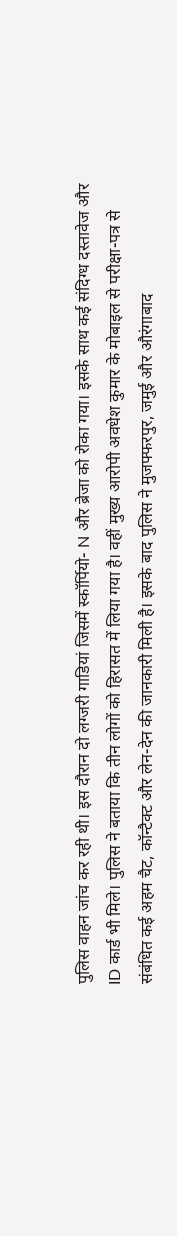पुलिस वाहन जांच कर रही थी। इस दौरान दो लग्जरी गाडियां जिसमें स्कॉर्पियो- N और ब्रेजा को रोका गया। इसके साथ कई संदिग्ध दस्तावेज और ID कार्ड भी मिले। पुलिस ने बताया कि तीन लोगों को हिरासत में लिया गया है। वहीं मुख्य आरोपी अवधेश कुमार के मोबाइल से परीक्षा-पत्र से संबंधित कई अहम चैट, कॉन्टैक्ट और लेन-देन की जानकारी मिली है। इसके बाद पुलिस ने मुजफ्फरपुर, जमुई और औरंगाबाद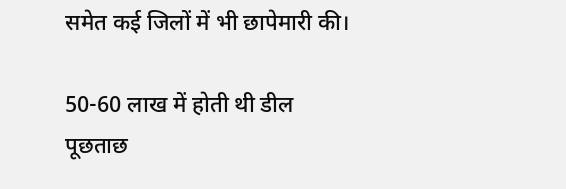समेत कई जिलों में भी छापेमारी की।

50-60 लाख में होती थी डील
पूछताछ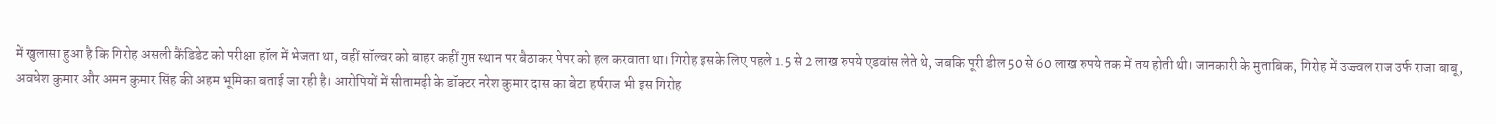में खुलासा हुआ है कि गिरोह असली कैंडिडेट को परीक्षा हॉल में भेजता था, वहीं सॉल्वर को बाहर कहीं गुप्त स्थान पर बैठाकर पेपर को हल करवाता था। गिरोह इसके लिए पहले 1.5 से 2 लाख रुपये एडवांस लेते थे, जबकि पूरी डील 50 से 60 लाख रुपये तक में तय होती थी। जानकारी के मुताबिक, गिरोह में उज्ज्वल राज उर्फ राजा बाबू, अवधेश कुमार और अमन कुमार सिंह की अहम भूमिका बताई जा रही है। आरोपियों में सीतामढ़ी के डॉक्टर नरेश कुमार दास का बेटा हर्षराज भी इस गिरोह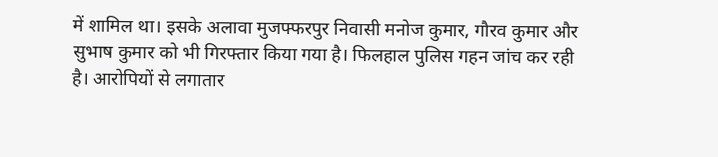में शामिल था। इसके अलावा मुजफ्फरपुर निवासी मनोज कुमार, गौरव कुमार और सुभाष कुमार को भी गिरफ्तार किया गया है। फिलहाल पुलिस गहन जांच कर रही है। आरोपियों से लगातार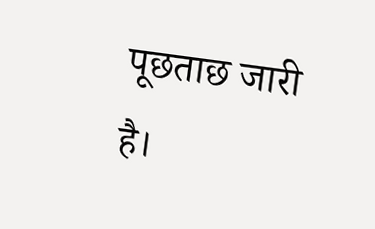पूछताछ जारी है।